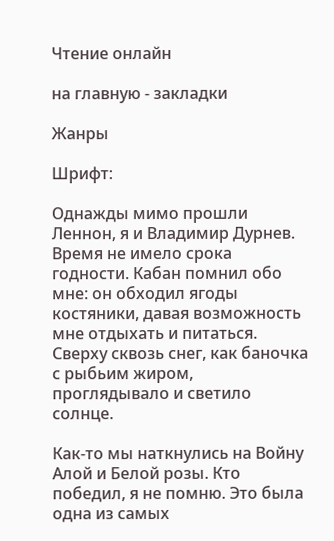Чтение онлайн

на главную - закладки

Жанры

Шрифт:

Однажды мимо прошли Леннон, я и Владимир Дурнев. Время не имело срока годности. Кабан помнил обо мне: он обходил ягоды костяники, давая возможность мне отдыхать и питаться. Сверху сквозь снег, как баночка с рыбьим жиром, проглядывало и светило солнце.

Как-то мы наткнулись на Войну Алой и Белой розы. Кто победил, я не помню. Это была одна из самых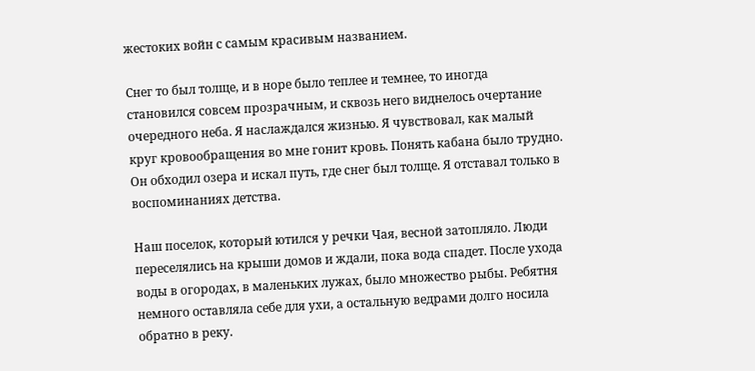жестоких войн с самым красивым названием.

Снег то был толще, и в норе было теплее и темнее, то иногда становился совсем прозрачным, и сквозь него виднелось очертание очередного неба. Я наслаждался жизнью. Я чувствовал, как малый круг кровообращения во мне гонит кровь. Понять кабана было трудно. Он обходил озера и искал путь, где снег был толще. Я отставал только в воспоминаниях детства.

Наш поселок, который ютился у речки Чая, весной затопляло. Люди переселялись на крыши домов и ждали, пока вода спадет. После ухода воды в огородах, в маленьких лужах, было множество рыбы. Ребятня немного оставляла себе для ухи, а остальную ведрами долго носила обратно в реку.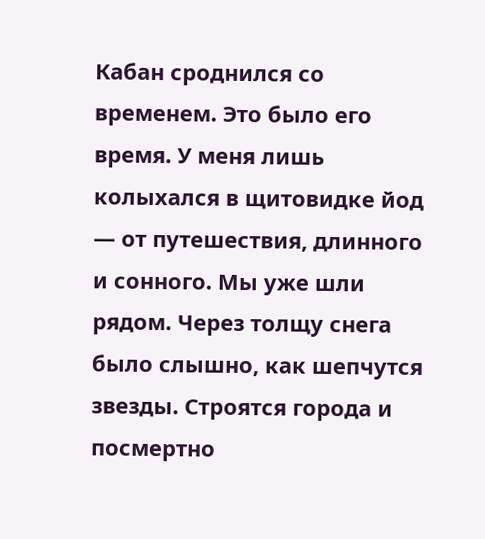Кабан сроднился со временем. Это было его время. У меня лишь колыхался в щитовидке йод — от путешествия, длинного и сонного. Мы уже шли рядом. Через толщу снега было слышно, как шепчутся звезды. Строятся города и посмертно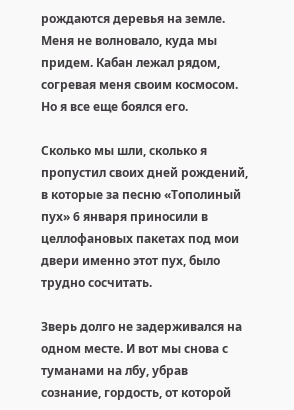рождаются деревья на земле. Меня не волновало, куда мы придем. Кабан лежал рядом, согревая меня своим космосом. Но я все еще боялся его.

Сколько мы шли, сколько я пропустил своих дней рождений, в которые за песню «Тополиный пух» 6 января приносили в целлофановых пакетах под мои двери именно этот пух, было трудно сосчитать.

Зверь долго не задерживался на одном месте. И вот мы снова с туманами на лбу, убрав сознание, гордость, от которой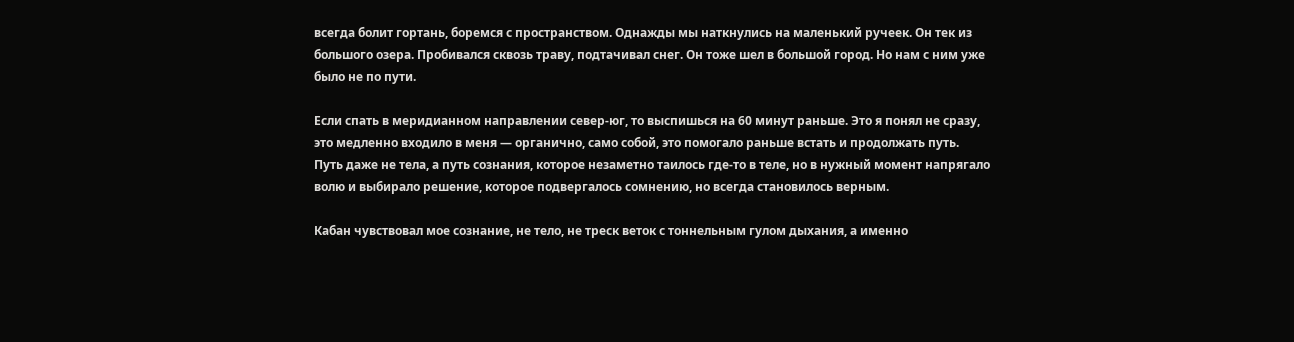всегда болит гортань, боремся с пространством. Однажды мы наткнулись на маленький ручеек. Он тек из большого озера. Пробивался сквозь траву, подтачивал снег. Он тоже шел в большой город. Но нам с ним уже было не по пути.

Если спать в меридианном направлении север-юг, то выспишься на 60 минут раньше. Это я понял не сразу, это медленно входило в меня — органично, само собой, это помогало раньше встать и продолжать путь. Путь даже не тела, а путь сознания, которое незаметно таилось где-то в теле, но в нужный момент напрягало волю и выбирало решение, которое подвергалось сомнению, но всегда становилось верным.

Кабан чувствовал мое сознание, не тело, не треск веток с тоннельным гулом дыхания, а именно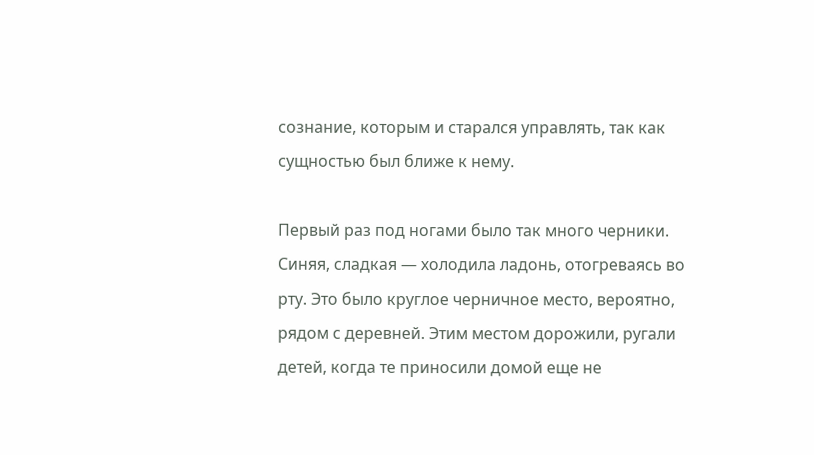сознание, которым и старался управлять, так как сущностью был ближе к нему.

Первый раз под ногами было так много черники. Синяя, сладкая — холодила ладонь, отогреваясь во рту. Это было круглое черничное место, вероятно, рядом с деревней. Этим местом дорожили, ругали детей, когда те приносили домой еще не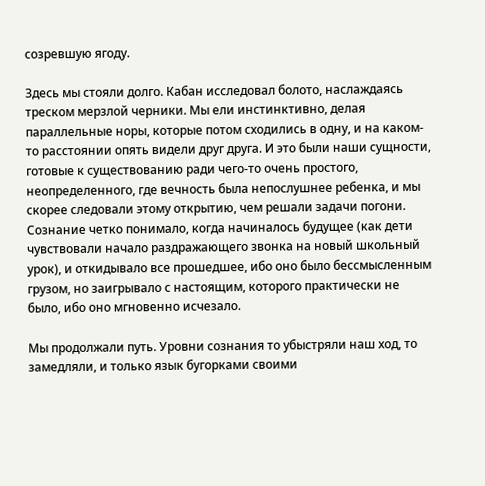созревшую ягоду.

Здесь мы стояли долго. Кабан исследовал болото, наслаждаясь треском мерзлой черники. Мы ели инстинктивно, делая параллельные норы, которые потом сходились в одну, и на каком-то расстоянии опять видели друг друга. И это были наши сущности, готовые к существованию ради чего-то очень простого, неопределенного, где вечность была непослушнее ребенка, и мы скорее следовали этому открытию, чем решали задачи погони. Сознание четко понимало, когда начиналось будущее (как дети чувствовали начало раздражающего звонка на новый школьный урок), и откидывало все прошедшее, ибо оно было бессмысленным грузом, но заигрывало с настоящим, которого практически не было, ибо оно мгновенно исчезало.

Мы продолжали путь. Уровни сознания то убыстряли наш ход, то замедляли, и только язык бугорками своими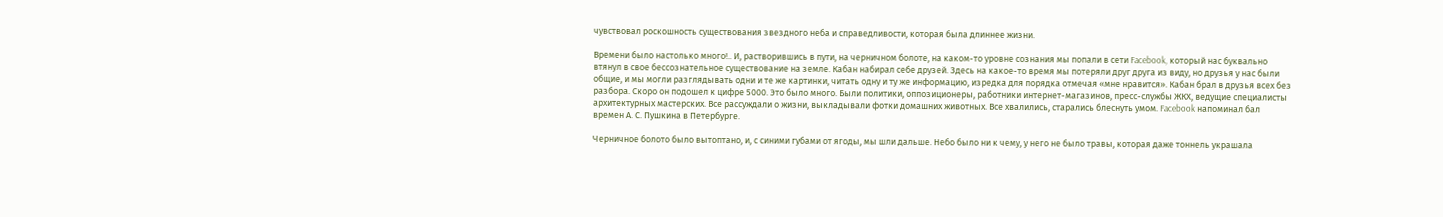чувствовал роскошность существования звездного неба и справедливости, которая была длиннее жизни.

Времени было настолько много!.. И, растворившись в пути, на черничном болоте, на каком-то уровне сознания мы попали в сети Facebook, который нас буквально втянул в свое бессознательное существование на земле. Кабан набирал себе друзей. Здесь на какое-то время мы потеряли друг друга из виду, но друзья у нас были общие, и мы могли разглядывать одни и те же картинки, читать одну и ту же информацию, изредка для порядка отмечая «мне нравится». Кабан брал в друзья всех без разбора. Скоро он подошел к цифре 5000. Это было много. Были политики, оппозиционеры, работники интернет-магазинов, пресс-службы ЖКХ, ведущие специалисты архитектурных мастерских. Все рассуждали о жизни, выкладывали фотки домашних животных. Все хвалились, старались блеснуть умом. Facebook напоминал бал времен А. С. Пушкина в Петербурге.

Черничное болото было вытоптано, и, с синими губами от ягоды, мы шли дальше. Небо было ни к чему, у него не было травы, которая даже тоннель украшала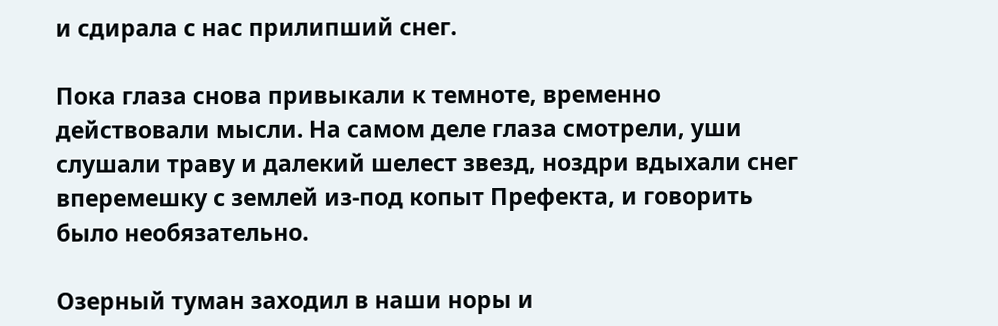и сдирала с нас прилипший снег.

Пока глаза снова привыкали к темноте, временно действовали мысли. На самом деле глаза смотрели, уши слушали траву и далекий шелест звезд, ноздри вдыхали снег вперемешку с землей из-под копыт Префекта, и говорить было необязательно.

Озерный туман заходил в наши норы и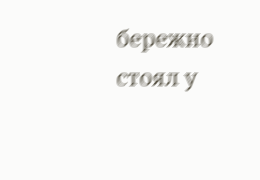бережно стоял у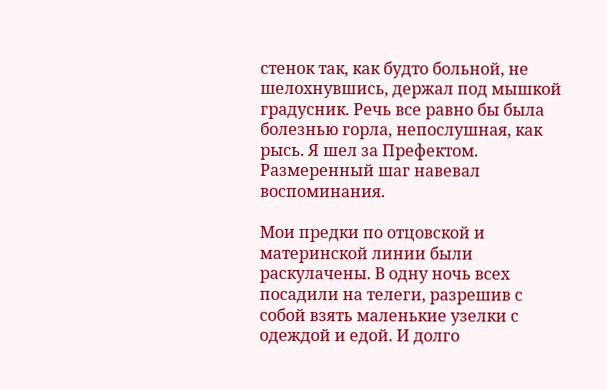стенок так, как будто больной, не шелохнувшись, держал под мышкой градусник. Речь все равно бы была болезнью горла, непослушная, как рысь. Я шел за Префектом. Размеренный шаг навевал воспоминания.

Мои предки по отцовской и материнской линии были раскулачены. В одну ночь всех посадили на телеги, разрешив с собой взять маленькие узелки с одеждой и едой. И долго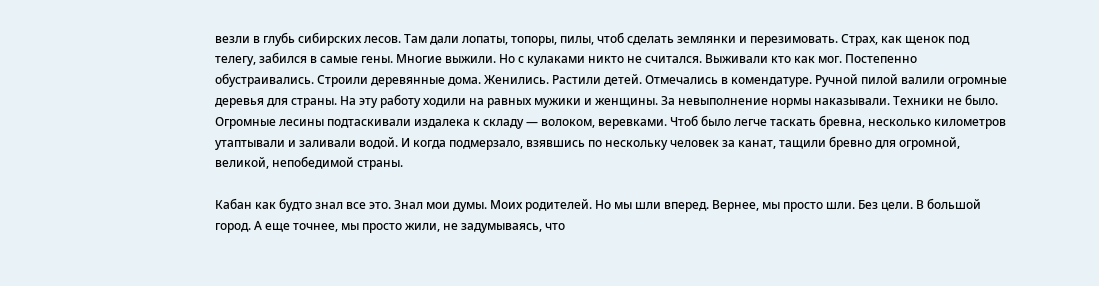везли в глубь сибирских лесов. Там дали лопаты, топоры, пилы, чтоб сделать землянки и перезимовать. Страх, как щенок под телегу, забился в самые гены. Многие выжили. Но с кулаками никто не считался. Выживали кто как мог. Постепенно обустраивались. Строили деревянные дома. Женились. Растили детей. Отмечались в комендатуре. Ручной пилой валили огромные деревья для страны. На эту работу ходили на равных мужики и женщины. За невыполнение нормы наказывали. Техники не было. Огромные лесины подтаскивали издалека к складу — волоком, веревками. Чтоб было легче таскать бревна, несколько километров утаптывали и заливали водой. И когда подмерзало, взявшись по нескольку человек за канат, тащили бревно для огромной, великой, непобедимой страны.

Кабан как будто знал все это. Знал мои думы. Моих родителей. Но мы шли вперед. Вернее, мы просто шли. Без цели. В большой город. А еще точнее, мы просто жили, не задумываясь, что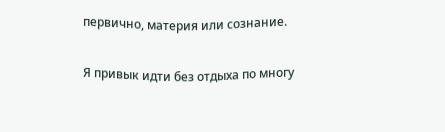первично, материя или сознание.

Я привык идти без отдыха по многу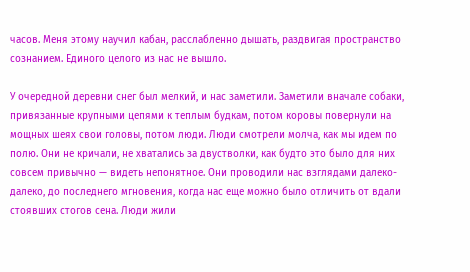часов. Меня этому научил кабан, расслабленно дышать, раздвигая пространство сознанием. Единого целого из нас не вышло.

У очередной деревни снег был мелкий, и нас заметили. Заметили вначале собаки, привязанные крупными цепями к теплым будкам, потом коровы повернули на мощных шеях свои головы, потом люди. Люди смотрели молча, как мы идем по полю. Они не кричали, не хватались за двустволки, как будто это было для них совсем привычно — видеть непонятное. Они проводили нас взглядами далеко-далеко, до последнего мгновения, когда нас еще можно было отличить от вдали стоявших стогов сена. Люди жили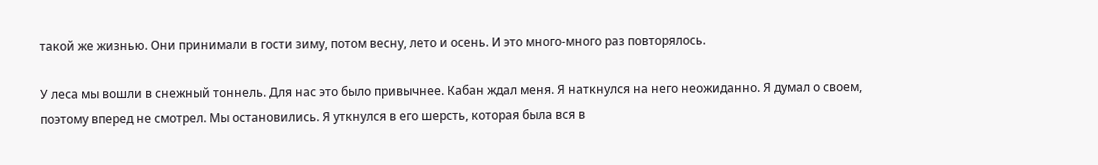такой же жизнью. Они принимали в гости зиму, потом весну, лето и осень. И это много-много раз повторялось.

У леса мы вошли в снежный тоннель. Для нас это было привычнее. Кабан ждал меня. Я наткнулся на него неожиданно. Я думал о своем, поэтому вперед не смотрел. Мы остановились. Я уткнулся в его шерсть, которая была вся в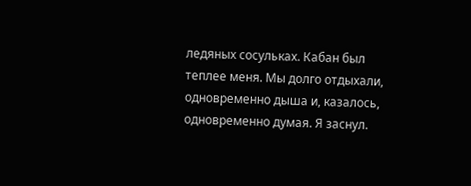ледяных сосульках. Кабан был теплее меня. Мы долго отдыхали, одновременно дыша и, казалось, одновременно думая. Я заснул.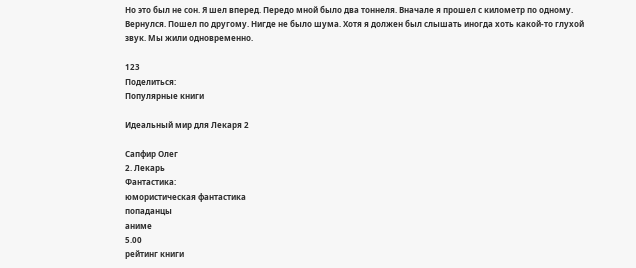Но это был не сон. Я шел вперед. Передо мной было два тоннеля. Вначале я прошел с километр по одному. Вернулся. Пошел по другому. Нигде не было шума. Хотя я должен был слышать иногда хоть какой-то глухой звук. Мы жили одновременно.

123
Поделиться:
Популярные книги

Идеальный мир для Лекаря 2

Сапфир Олег
2. Лекарь
Фантастика:
юмористическая фантастика
попаданцы
аниме
5.00
рейтинг книги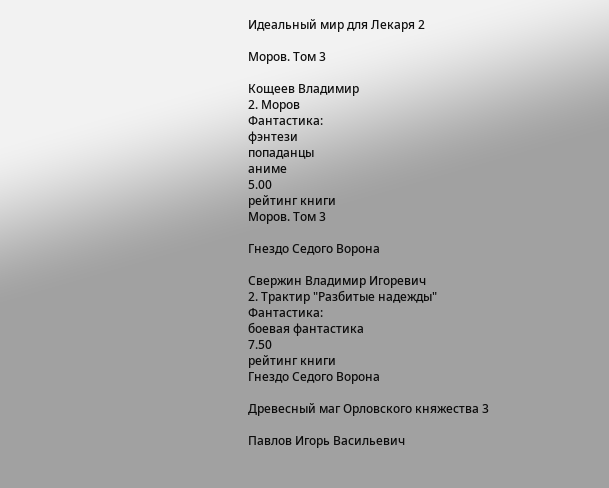Идеальный мир для Лекаря 2

Моров. Том 3

Кощеев Владимир
2. Моров
Фантастика:
фэнтези
попаданцы
аниме
5.00
рейтинг книги
Моров. Том 3

Гнездо Седого Ворона

Свержин Владимир Игоревич
2. Трактир "Разбитые надежды"
Фантастика:
боевая фантастика
7.50
рейтинг книги
Гнездо Седого Ворона

Древесный маг Орловского княжества 3

Павлов Игорь Васильевич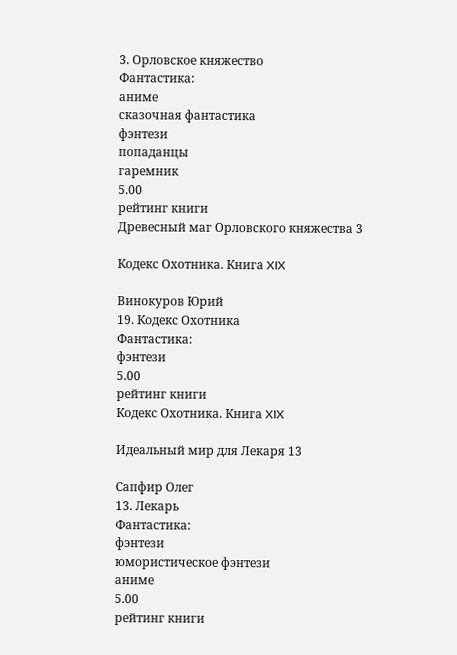3. Орловское княжество
Фантастика:
аниме
сказочная фантастика
фэнтези
попаданцы
гаремник
5.00
рейтинг книги
Древесный маг Орловского княжества 3

Кодекс Охотника. Книга XIX

Винокуров Юрий
19. Кодекс Охотника
Фантастика:
фэнтези
5.00
рейтинг книги
Кодекс Охотника. Книга XIX

Идеальный мир для Лекаря 13

Сапфир Олег
13. Лекарь
Фантастика:
фэнтези
юмористическое фэнтези
аниме
5.00
рейтинг книги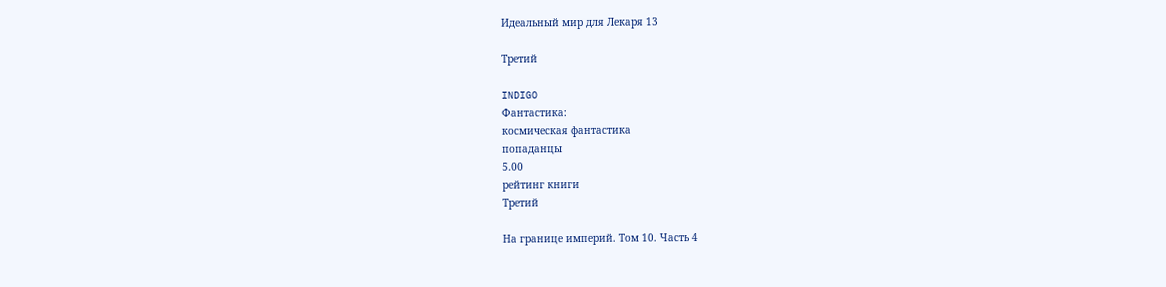Идеальный мир для Лекаря 13

Третий

INDIGO
Фантастика:
космическая фантастика
попаданцы
5.00
рейтинг книги
Третий

На границе империй. Том 10. Часть 4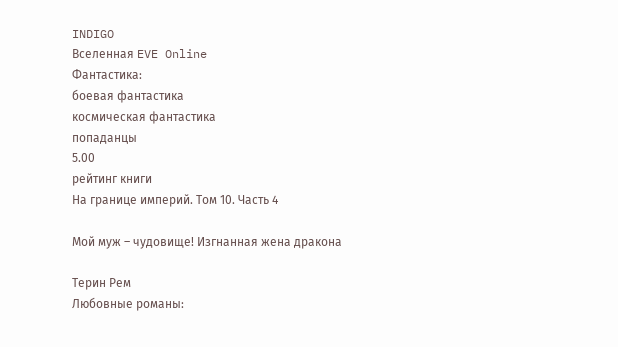INDIGO
Вселенная EVE Online
Фантастика:
боевая фантастика
космическая фантастика
попаданцы
5.00
рейтинг книги
На границе империй. Том 10. Часть 4

Мой муж – чудовище! Изгнанная жена дракона

Терин Рем
Любовные романы: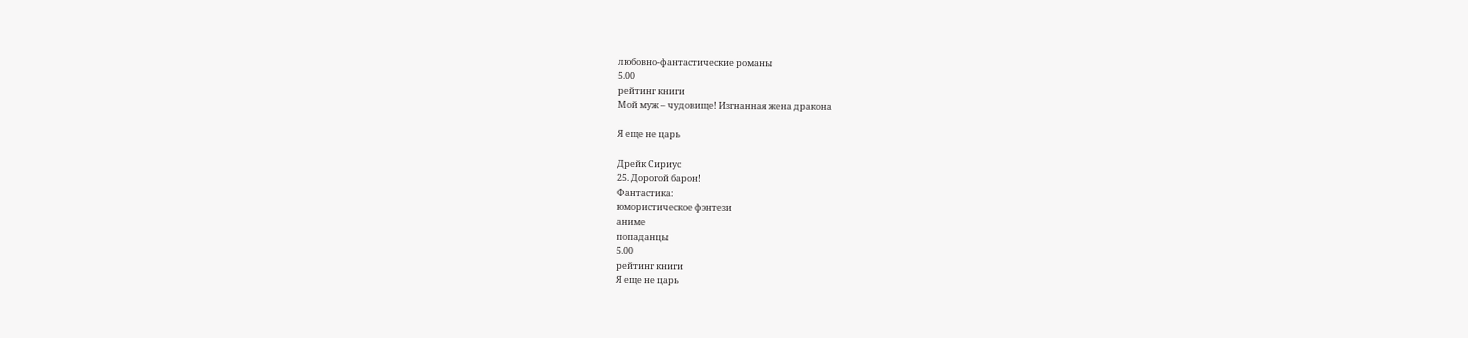любовно-фантастические романы
5.00
рейтинг книги
Мой муж – чудовище! Изгнанная жена дракона

Я еще не царь

Дрейк Сириус
25. Дорогой барон!
Фантастика:
юмористическое фэнтези
аниме
попаданцы
5.00
рейтинг книги
Я еще не царь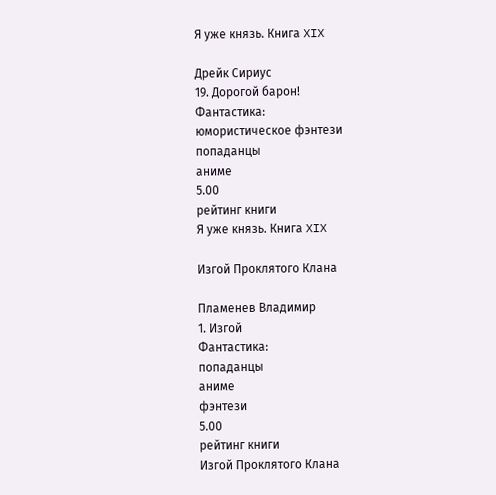Я уже князь. Книга XIX

Дрейк Сириус
19. Дорогой барон!
Фантастика:
юмористическое фэнтези
попаданцы
аниме
5.00
рейтинг книги
Я уже князь. Книга XIX

Изгой Проклятого Клана

Пламенев Владимир
1. Изгой
Фантастика:
попаданцы
аниме
фэнтези
5.00
рейтинг книги
Изгой Проклятого Клана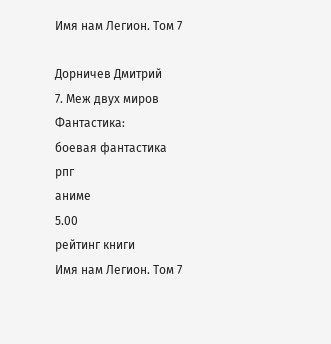Имя нам Легион. Том 7

Дорничев Дмитрий
7. Меж двух миров
Фантастика:
боевая фантастика
рпг
аниме
5.00
рейтинг книги
Имя нам Легион. Том 7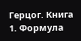Герцог. Книга 1. Формула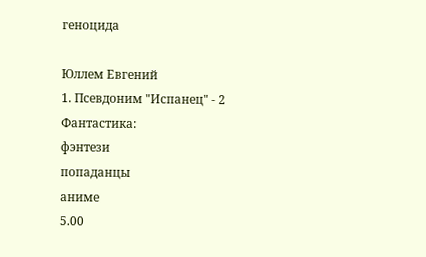геноцида

Юллем Евгений
1. Псевдоним "Испанец" - 2
Фантастика:
фэнтези
попаданцы
аниме
5.00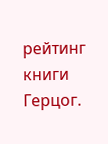рейтинг книги
Герцог.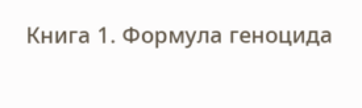Книга 1. Формула геноцида